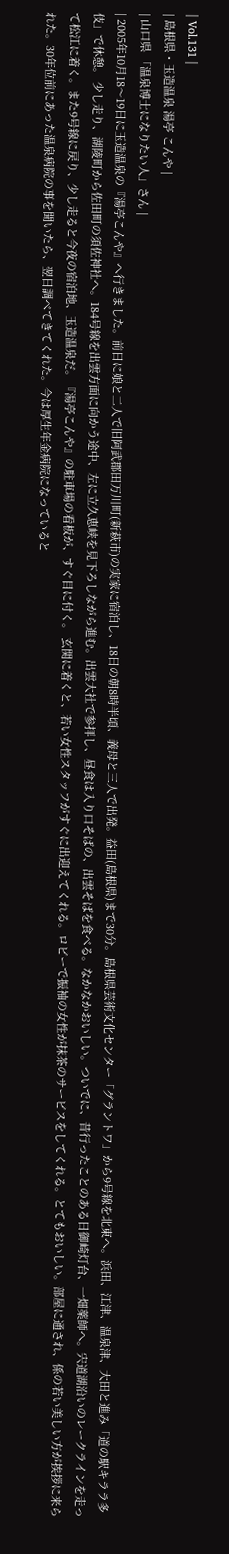| Vol.131 |
| 島根県・玉造温泉 湯亭 こんや |
| 山口県 「温泉博士になりたい人」さん |
| 2005年10月18〜19日に玉造温泉の『湯亭こんや』へ行きました。前日に娘と二人で旧阿武郡田万川町(新萩市)の実家に宿泊し、18日の朝8時半頃、義母と三人で出発。益田(島根県)まで30分。島根県芸術文化センター「グラントワ」から9号線を北東へ。浜田、江津、温泉津、大田と進み「道の駅キララ多伎」で休憩。 少し走り、湖陵町から佐田町の須佐神社へ。184号線を出雲方面に向かう途中、左に立久恵峡を見下ろしながら進む。出雲大社で参拝し、昼食は入り口そばの、出雲そばを食べる。なかなかおいしい。ついでに、昔行ったことのある日御崎灯台、一畑薬師へ。宍道湖沿いのレークラインを走って松江に着く。また9号線に戻り、少し走ると今夜の宿泊地、玉造温泉だ。『湯亭こんや』の駐車場の看板が、すぐ目に付く。 玄関に着くと、若い女性スタッフがすぐに出迎えてくれる。ロビーで振袖の女性が抹茶のサービスをしてくれる。とてもおいしい。部屋に通され、係の若い美しい方が挨拶に来られた。30年位前にあった温泉病院の事を聞いたら、翌日調べてきてくれた。今は厚生年金病院になっていると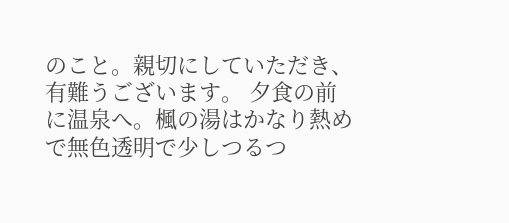のこと。親切にしていただき、有難うございます。 夕食の前に温泉へ。楓の湯はかなり熱めで無色透明で少しつるつ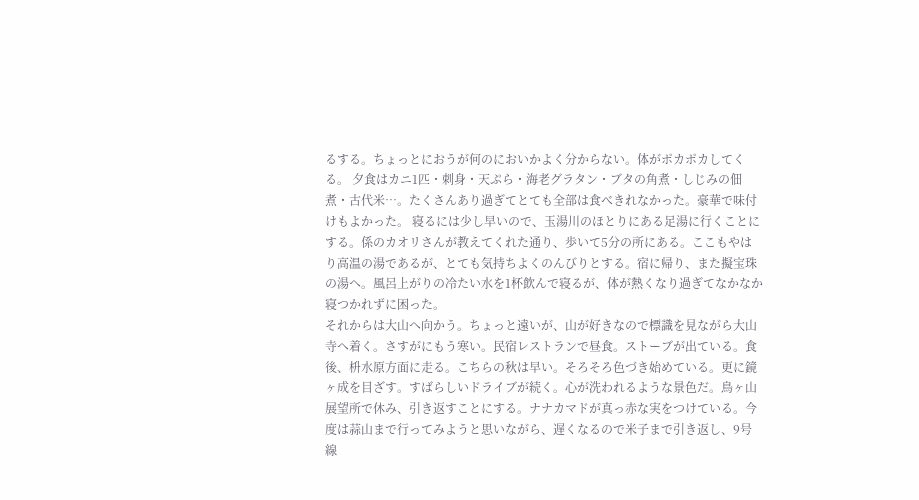るする。ちょっとにおうが何のにおいかよく分からない。体がポカポカしてくる。 夕食はカニ1匹・刺身・天ぷら・海老グラタン・ブタの角煮・しじみの佃煮・古代米…。たくさんあり過ぎてとても全部は食べきれなかった。豪華で味付けもよかった。 寝るには少し早いので、玉湯川のほとりにある足湯に行くことにする。係のカオリさんが教えてくれた通り、歩いて5分の所にある。ここもやはり高温の湯であるが、とても気持ちよくのんびりとする。宿に帰り、また擬宝珠の湯へ。風呂上がりの冷たい水を1杯飲んで寝るが、体が熱くなり過ぎてなかなか寝つかれずに困った。
それからは大山へ向かう。ちょっと遠いが、山が好きなので標識を見ながら大山寺へ着く。さすがにもう寒い。民宿レストランで昼食。ストーブが出ている。食後、枡水原方面に走る。こちらの秋は早い。そろそろ色づき始めている。更に鏡ヶ成を目ざす。すばらしいドライブが続く。心が洗われるような景色だ。鳥ヶ山展望所で休み、引き返すことにする。ナナカマドが真っ赤な実をつけている。今度は蒜山まで行ってみようと思いながら、遅くなるので米子まで引き返し、9号線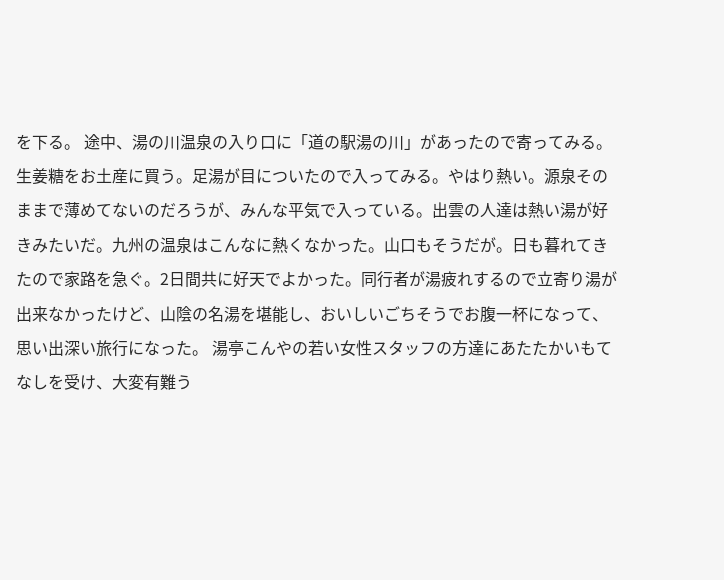を下る。 途中、湯の川温泉の入り口に「道の駅湯の川」があったので寄ってみる。生姜糖をお土産に買う。足湯が目についたので入ってみる。やはり熱い。源泉そのままで薄めてないのだろうが、みんな平気で入っている。出雲の人達は熱い湯が好きみたいだ。九州の温泉はこんなに熱くなかった。山口もそうだが。日も暮れてきたので家路を急ぐ。2日間共に好天でよかった。同行者が湯疲れするので立寄り湯が出来なかったけど、山陰の名湯を堪能し、おいしいごちそうでお腹一杯になって、思い出深い旅行になった。 湯亭こんやの若い女性スタッフの方達にあたたかいもてなしを受け、大変有難う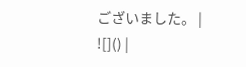ございました。 |
![]() |